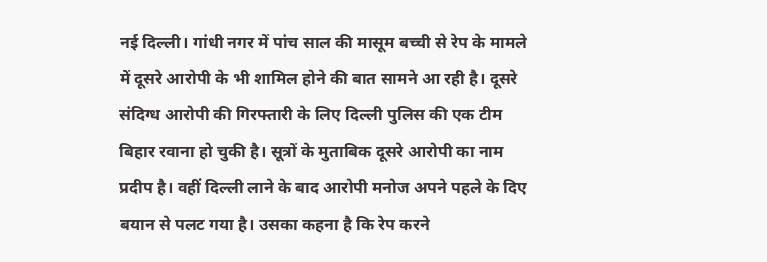नई दिल्ली। गांधी नगर में पांच साल की मासूम बच्ची से रेप के मामले में दूसरे आरोपी के भी शामिल होने की बात सामने आ रही है। दूसरे संदिग्ध आरोपी की गिरफ्तारी के लिए दिल्ली पुलिस की एक टीम बिहार रवाना हो चुकी है। सूत्रों के मुताबिक दूसरे आरोपी का नाम प्रदीप है। वहीं दिल्ली लाने के बाद आरोपी मनोज अपने पहले के दिए बयान से पलट गया है। उसका कहना है कि रेप करने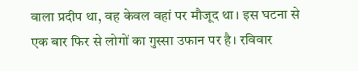वाला प्रदीप था, वह केवल वहां पर मौजूद था। इस घटना से एक बार फिर से लोगों का गुस्सा उफान पर है। रविवार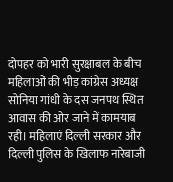दोपहर को भारी सुरक्षाबल के बीच महिलाओं की भीड़ कांग्रेस अध्यक्ष सोनिया गांधी के दस जनपथ स्थित आवास की ओर जाने में कामयाब रही। महिलाएं दिल्ली सरकार और दिल्ली पुलिस के खिलाफ नारेबाजी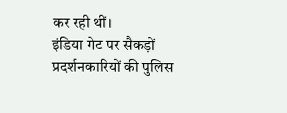कर रही थीं।
इंडिया गेट पर सैकड़ों प्रदर्शनकारियों की पुलिस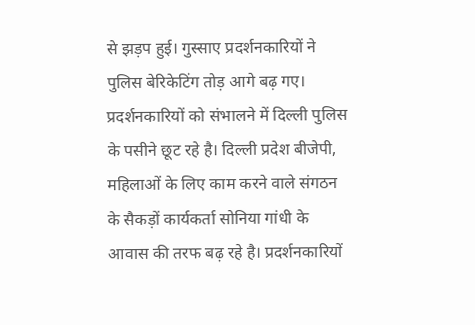से झड़प हुई। गुस्साए प्रदर्शनकारियों ने पुलिस बेरिकेटिंग तोड़ आगे बढ़ गए। प्रदर्शनकारियों को संभालने में दिल्ली पुलिस के पसीने छूट रहे है। दिल्ली प्रदेश बीजेपी, महिलाओं के लिए काम करने वाले संगठन के सैकड़ों कार्यकर्ता सोनिया गांधी के आवास की तरफ बढ़ रहे है। प्रदर्शनकारियों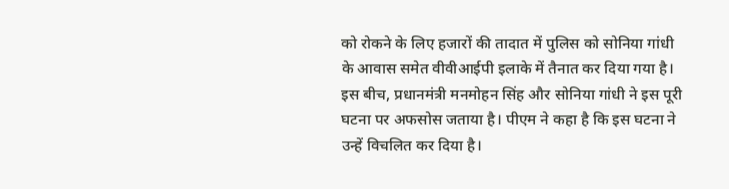को रोकने के लिए हजारों की तादात में पुलिस को सोनिया गांधी के आवास समेत वीवीआईपी इलाके में तैनात कर दिया गया है।
इस बीच, प्रधानमंत्री मनमोहन सिंह और सोनिया गांधी ने इस पूरी घटना पर अफसोस जताया है। पीएम ने कहा है कि इस घटना ने उन्हें विचलित कर दिया है।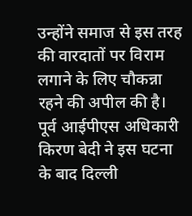उन्होंने समाज से इस तरह की वारदातों पर विराम लगाने के लिए चौकन्ना रहने की अपील की है। पूर्व आईपीएस अधिकारी किरण बेदी ने इस घटना के बाद दिल्ली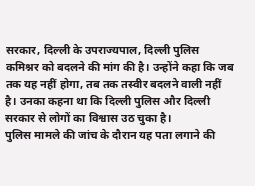सरकार, दिल्ली के उपराज्यपाल, दिल्ली पुलिस कमिश्नर को बदलने की मांग की है। उन्होंने कहा कि जब तक यह नहीं होगा, तब तक तस्वीर बदलने वाली नहीं है। उनका कहना था कि दिल्ली पुलिस और दिल्ली सरकार से लोगों का विश्वास उठ चुका है।
पुलिस मामले की जांच के दौरान यह पता लगाने की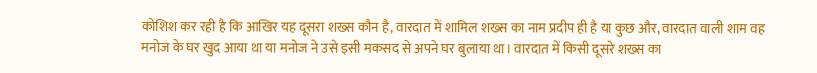कोशिश कर रही है कि आखिर यह दूसरा शख्स कौन है, वारदात में शामिल शख्स का नाम प्रदीप ही है या कुछ और, वारदात वाली शाम वह मनोज के घर खुद आया था या मनोज ने उसे इसी मकसद से अपने घर बुलाया था। वारदात में किसी दूसरे शख्स का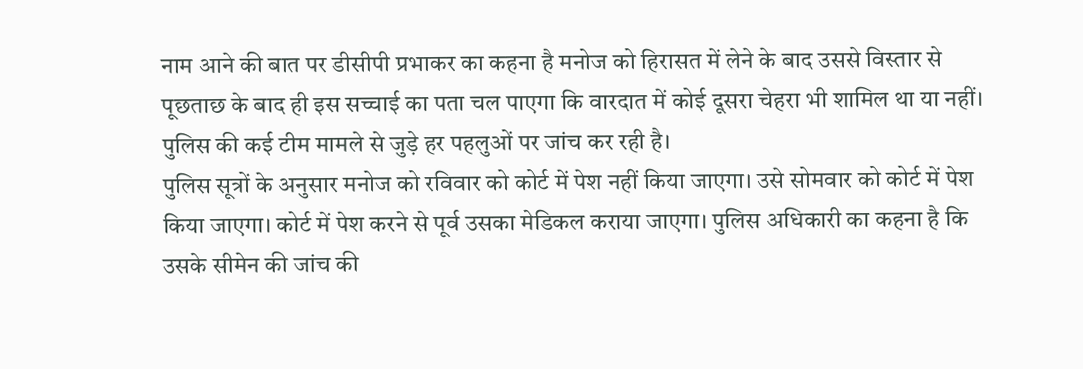नाम आने की बात पर डीसीपी प्रभाकर का कहना है मनोज को हिरासत में लेने के बाद उससे विस्तार से पूछताछ के बाद ही इस सच्चाई का पता चल पाएगा कि वारदात में कोई दूसरा चेहरा भी शामिल था या नहीं। पुलिस की कई टीम मामले से जुड़े हर पहलुओं पर जांच कर रही है।
पुलिस सूत्रों के अनुसार मनोज को रविवार को कोर्ट में पेश नहीं किया जाएगा। उसे सोमवार को कोर्ट में पेश किया जाएगा। कोर्ट में पेश करने से पूर्व उसका मेडिकल कराया जाएगा। पुलिस अधिकारी का कहना है कि उसके सीमेन की जांच की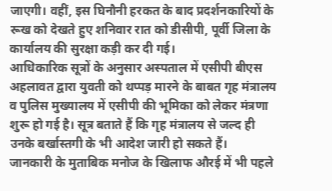जाएगी। वहीं, इस घिनौनी हरकत के बाद प्रदर्शनकारियों के रूख को देखते हुए शनिवार रात को डीसीपी, पूर्वी जिला के कार्यालय की सुरक्षा कड़ी कर दी गई।
आधिकारिक सूत्रों के अनुसार अस्पताल में एसीपी बीएस अहलावत द्वारा युवती को थप्पड़ मारने के बाबत गृह मंत्रालय व पुलिस मुख्यालय में एसीपी की भूमिका को लेकर मंत्रणा शुरू हो गई है। सूत्र बताते हैं कि गृह मंत्रालय से जल्द ही उनके बर्खास्तगी के भी आदेश जारी हो सकते हैं।
जानकारी के मुताबिक मनोज के खिलाफ औरई में भी पहले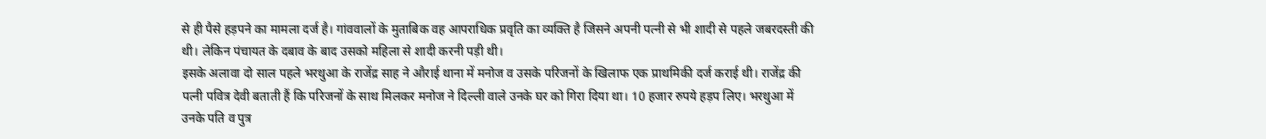से ही पैसे हड़पने का मामला दर्ज है। गांववालों के मुताबिक वह आपराधिक प्रवृति का व्यक्ति है जिसने अपनी पत्नी से भी शादी से पहले जबरदस्ती की थी। लेकिन पंचायत के दबाव के बाद उसको महिला से शादी करनी पड़ी थी।
इसके अलावा दो साल पहले भरथुआ के राजेंद्र साह ने औराई थाना में मनोज व उसके परिजनों के खिलाफ एक प्राथमिकी दर्ज कराई थी। राजेंद्र की पत्नी पवित्र देवी बताती हैं कि परिजनों के साथ मिलकर मनोज ने दिल्ली वाले उनके घर को गिरा दिया था। 10 हजार रुपये हड़प लिए। भरथुआ में उनके पति व पुत्र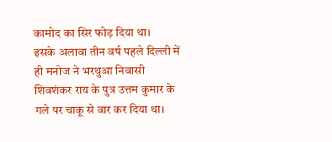कामोद का सिर फोड़ दिया था।
इसके अलावा तीन वर्ष पहले दिल्ली में ही मनोज ने भरथुआ निवासी शिवशंकर राय के पुत्र उत्तम कुमार के गले पर चाकू से वार कर दिया था।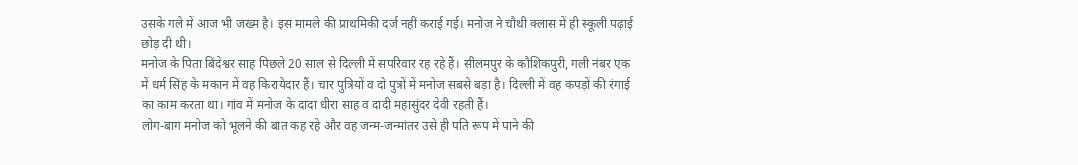उसके गले में आज भी जख्म है। इस मामले की प्राथमिकी दर्ज नहीं कराई गई। मनोज ने चौथी क्लास में ही स्कूली पढ़ाई छोड़ दी थी।
मनोज के पिता बिंदेश्वर साह पिछले 20 साल से दिल्ली में सपरिवार रह रहे हैं। सीलमपुर के कौशिकपुरी, गली नंबर एक में धर्म सिंह के मकान में वह किरायेदार हैं। चार पुत्रियों व दो पुत्रों में मनोज सबसे बड़ा है। दिल्ली में वह कपड़ों की रंगाई का काम करता था। गांव में मनोज के दादा धीरा साह व दादी महासुंदर देवी रहती हैं।
लोग-बाग मनोज को भूलने की बात कह रहे और वह जन्म-जन्मांतर उसे ही पति रूप में पाने की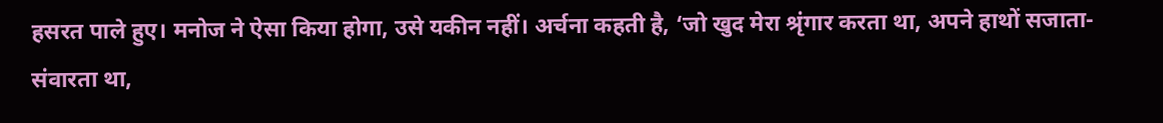हसरत पाले हुए। मनोज ने ऐसा किया होगा, उसे यकीन नहीं। अर्चना कहती है, ‘जो खुद मेरा श्रृंगार करता था, अपने हाथों सजाता-संवारता था,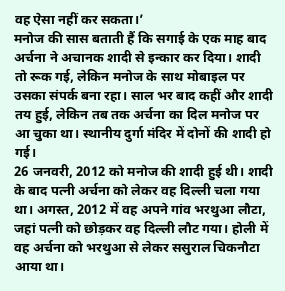वह ऐसा नहीं कर सकता।’
मनोज की सास बताती हैं कि सगाई के एक माह बाद अर्चना ने अचानक शादी से इन्कार कर दिया। शादी तो रूक गई, लेकिन मनोज के साथ मोबाइल पर उसका संपर्क बना रहा। साल भर बाद कहीं और शादी तय हुई, लेकिन तब तक अर्चना का दिल मनोज पर आ चुका था। स्थानीय दुर्गा मंदिर में दोनों की शादी हो गई।
26 जनवरी, 2012 को मनोज की शादी हुई थी। शादी के बाद पत्नी अर्चना को लेकर वह दिल्ली चला गया था। अगस्त, 2012 में वह अपने गांव भरथुआ लौटा, जहां पत्नी को छोड़कर वह दिल्ली लौट गया। होली में वह अर्चना को भरथुआ से लेकर ससुराल चिकनौटा आया था।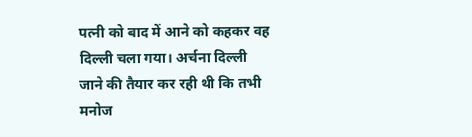पत्नी को बाद में आने को कहकर वह दिल्ली चला गया। अर्चना दिल्ली जाने की तैयार कर रही थी कि तभी मनोज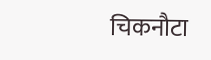चिकनौटा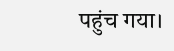पहुंच गया।